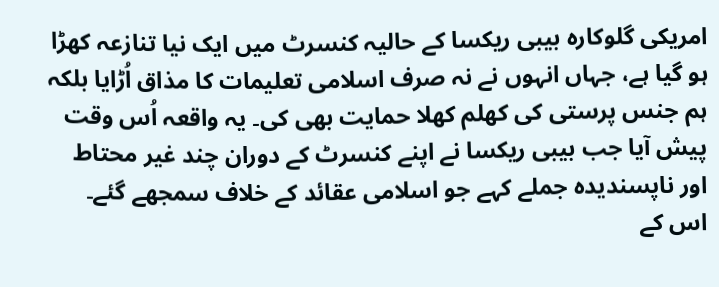امریکی گلوکارہ بیبی ریکسا کے حالیہ کنسرٹ میں ایک نیا تنازعہ کھڑا ہو گیا ہے، جہاں انہوں نے نہ صرف اسلامی تعلیمات کا مذاق اُڑایا بلکہ ہم جنس پرستی کی کھلم کھلا حمایت بھی کی۔ یہ واقعہ اُس وقت پیش آیا جب بیبی ریکسا نے اپنے کنسرٹ کے دوران چند غیر محتاط اور ناپسندیدہ جملے کہے جو اسلامی عقائد کے خلاف سمجھے گئے۔ اس کے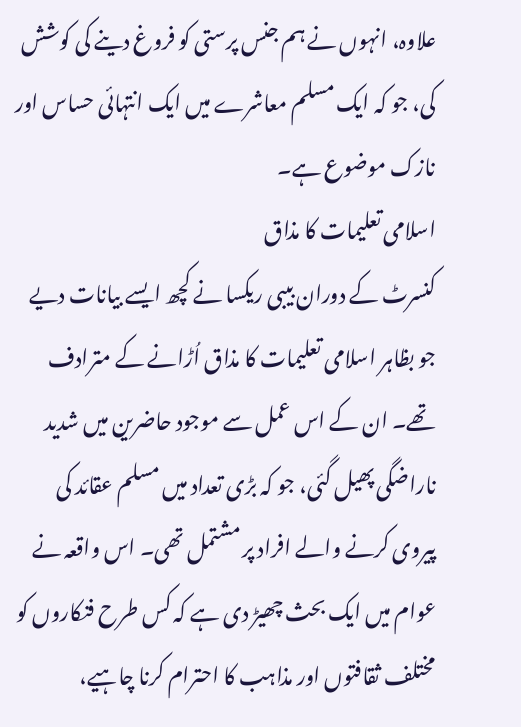علاوہ، انہوں نے ہم جنس پرستی کو فروغ دینے کی کوشش کی، جو کہ ایک مسلم معاشرے میں ایک انتہائی حساس اور نازک موضوع ہے۔
اسلامی تعلیمات کا مذاق
کنسرٹ کے دوران بیبی ریکسا نے کچھ ایسے بیانات دیے جو بظاہر اسلامی تعلیمات کا مذاق اُڑانے کے مترادف تھے۔ ان کے اس عمل سے موجود حاضرین میں شدید ناراضگی پھیل گئی، جو کہ بڑی تعداد میں مسلم عقائد کی پیروی کرنے والے افراد پر مشتمل تھی۔ اس واقعہ نے عوام میں ایک بحث چھیڑ دی ہے کہ کس طرح فنکاروں کو مختلف ثقافتوں اور مذاہب کا احترام کرنا چاہیے،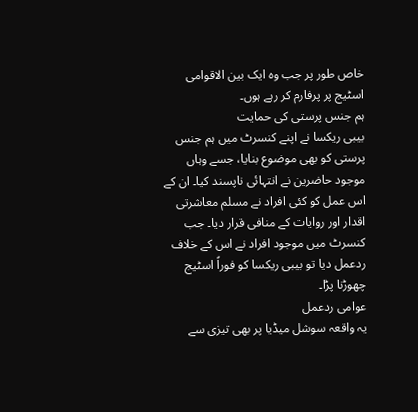خاص طور پر جب وہ ایک بین الاقوامی اسٹیج پر پرفارم کر رہے ہوں۔
ہم جنس پرستی کی حمایت
بیبی ریکسا نے اپنے کنسرٹ میں ہم جنس پرستی کو بھی موضوع بنایا، جسے وہاں موجود حاضرین نے انتہائی ناپسند کیا۔ ان کے اس عمل کو کئی افراد نے مسلم معاشرتی اقدار اور روایات کے منافی قرار دیا۔ جب کنسرٹ میں موجود افراد نے اس کے خلاف ردعمل دیا تو بیبی ریکسا کو فوراً اسٹیج چھوڑنا پڑا۔
عوامی ردعمل
یہ واقعہ سوشل میڈیا پر بھی تیزی سے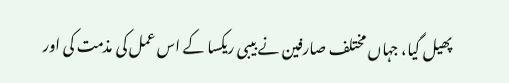پھیل گیا، جہاں مختلف صارفین نے بیبی ریکسا کے اس عمل کی مذمت کی اور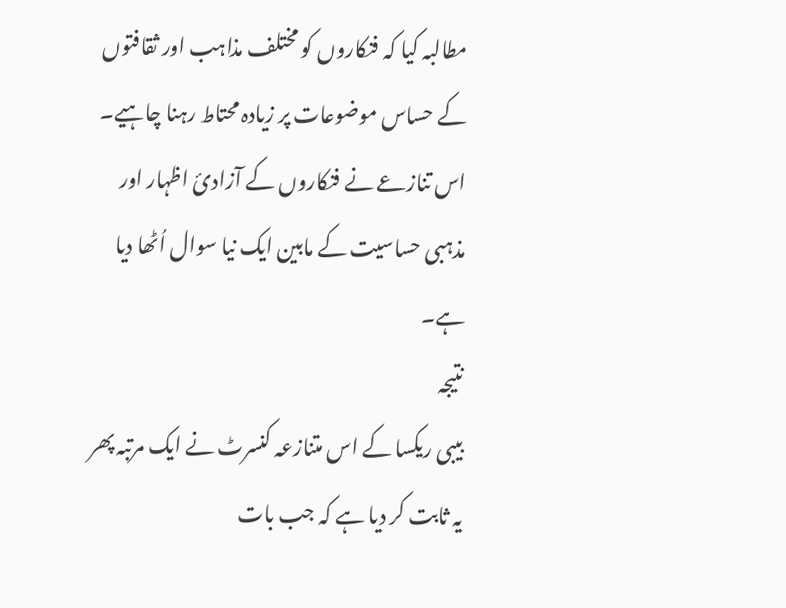مطالبہ کیا کہ فنکاروں کو مختلف مذاہب اور ثقافتوں کے حساس موضوعات پر زیادہ محتاط رہنا چاہیے۔ اس تنازعے نے فنکاروں کے آزادیٔ اظہار اور مذہبی حساسیت کے مابین ایک نیا سوال اُٹھا دیا ہے۔
نتیجہ
بیبی ریکسا کے اس متنازعہ کنسرٹ نے ایک مرتبہ پھر یہ ثابت کر دیا ہے کہ جب بات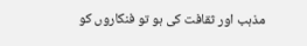مذہب اور ثقافت کی ہو تو فنکاروں کو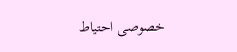خصوصی احتیاط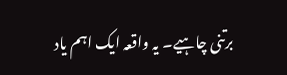برتنی چاہیے۔ یہ واقعہ ایک اہم یاد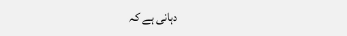دہانی ہے کہ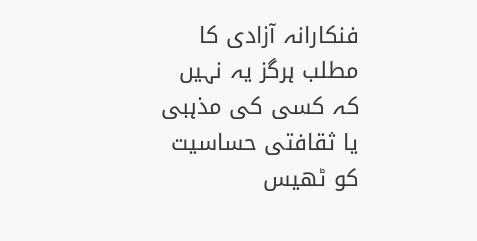فنکارانہ آزادی کا مطلب ہرگز یہ نہیں کہ کسی کی مذہبی یا ثقافتی حساسیت کو ٹھیس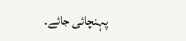پہنچائی جائے۔